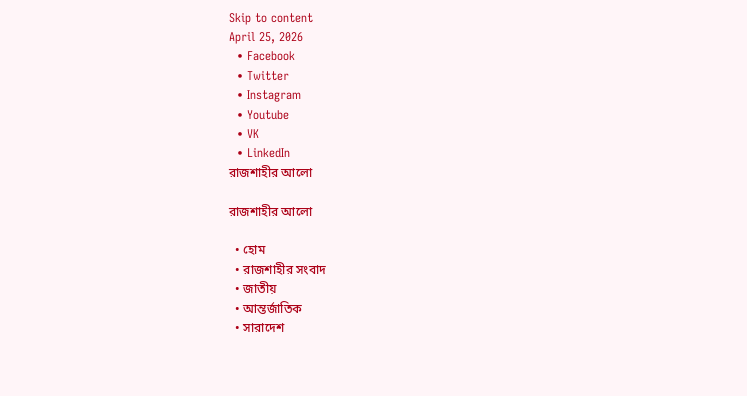Skip to content
April 25, 2026
  • Facebook
  • Twitter
  • Instagram
  • Youtube
  • VK
  • LinkedIn
রাজশাহীর আলো

রাজশাহীর আলো

  • হোম
  • রাজশাহীর সংবাদ
  • জাতীয়
  • আন্তর্জাতিক
  • সারাদেশ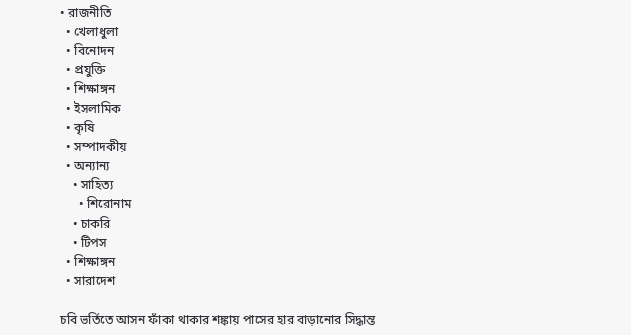• রাজনীতি
  • খেলাধুলা
  • বিনোদন
  • প্রযুক্তি
  • শিক্ষাঙ্গন
  • ইসলামিক
  • কৃষি
  • সম্পাদকীয়
  • অন্যান্য
    • সাহিত্য
      • শিরোনাম
    • চাকরি
    • টিপস
  • শিক্ষাঙ্গন
  • সারাদেশ

চবি ভর্তিতে আসন ফাঁকা থাকার শঙ্কায় পাসের হার বাড়ানোর সিদ্ধান্ত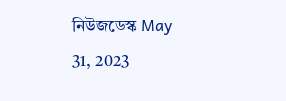নিউজডেস্ক May 31, 2023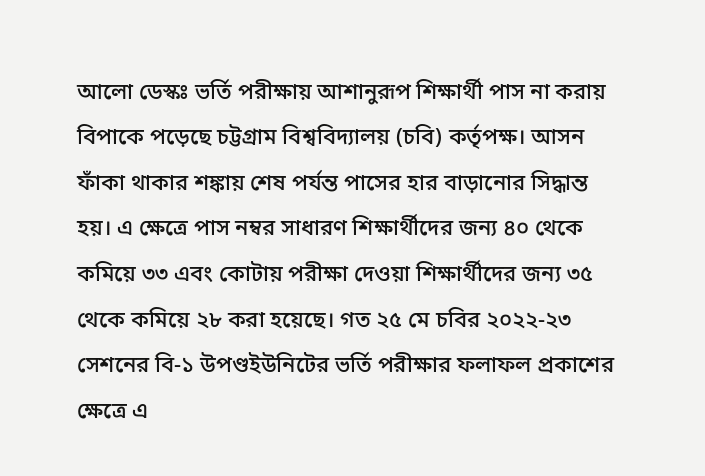আলো ডেস্কঃ ভর্তি পরীক্ষায় আশানুরূপ শিক্ষার্থী পাস না করায় বিপাকে পড়েছে চট্টগ্রাম বিশ্ববিদ্যালয় (চবি) কর্তৃপক্ষ। আসন ফাঁকা থাকার শঙ্কায় শেষ পর্যন্ত পাসের হার বাড়ানোর সিদ্ধান্ত হয়। এ ক্ষেত্রে পাস নম্বর সাধারণ শিক্ষার্থীদের জন্য ৪০ থেকে কমিয়ে ৩৩ এবং কোটায় পরীক্ষা দেওয়া শিক্ষার্থীদের জন্য ৩৫ থেকে কমিয়ে ২৮ করা হয়েছে। গত ২৫ মে চবির ২০২২-২৩ সেশনের বি-১ উপণ্ডইউনিটের ভর্তি পরীক্ষার ফলাফল প্রকাশের ক্ষেত্রে এ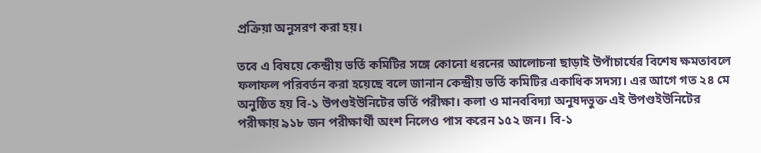প্রক্রিয়া অনুসরণ করা হয়।

তবে এ বিষয়ে কেন্দ্রীয় ভর্তি কমিটির সঙ্গে কোনো ধরনের আলোচনা ছাড়াই উপাঁচার্যের বিশেষ ক্ষমতাবলে ফলাফল পরিবর্তন করা হয়েছে বলে জানান কেন্দ্রীয় ভর্তি কমিটির একাধিক সদস্য। এর আগে গত ২৪ মে অনুষ্ঠিত হয় বি-১ উপণ্ডইউনিটের ভর্তি পরীক্ষা। কলা ও মানববিদ্যা অনুষদভুক্ত এই উপণ্ডইউনিটের পরীক্ষায় ৯১৮ জন পরীক্ষার্থী অংশ নিলেও পাস করেন ১৫২ জন। বি-১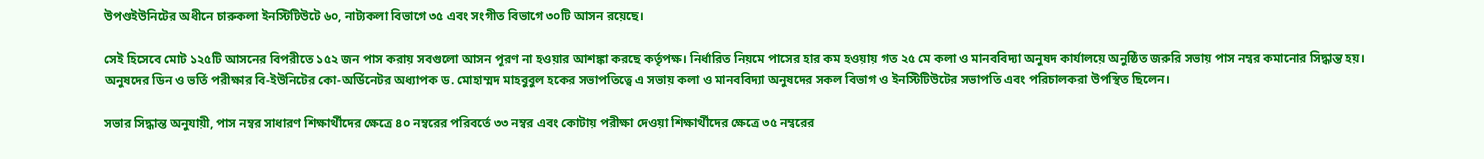উপণ্ডইউনিটের অধীনে চারুকলা ইনস্টিটিউটে ৬০, নাট্যকলা বিভাগে ৩৫ এবং সংগীত বিভাগে ৩০টি আসন রয়েছে।

সেই হিসেবে মোট ১২৫টি আসনের বিপরীতে ১৫২ জন পাস করায় সবগুলো আসন পূরণ না হওয়ার আশঙ্কা করছে কর্তৃপক্ষ। নির্ধারিত নিয়মে পাসের হার কম হওয়ায় গত ২৫ মে কলা ও মানববিদ্যা অনুষদ কার্যালয়ে অনুষ্ঠিত জরুরি সভায় পাস নম্বর কমানোর সিদ্ধান্ত হয়। অনুষদের ডিন ও ভর্তি পরীক্ষার বি-ইউনিটের কো-অর্ডিনেটর অধ্যাপক ড. মোহাম্মদ মাহবুবুল হকের সভাপতিত্বে এ সভায় কলা ও মানববিদ্যা অনুষদের সকল বিভাগ ও ইনস্টিটিউটের সভাপতি এবং পরিচালকরা উপস্থিত ছিলেন।

সভার সিদ্ধান্ত অনুযায়ী, পাস নম্বর সাধারণ শিক্ষার্থীদের ক্ষেত্রে ৪০ নম্বরের পরিবর্তে ৩৩ নম্বর এবং কোটায় পরীক্ষা দেওয়া শিক্ষার্থীদের ক্ষেত্রে ৩৫ নম্বরের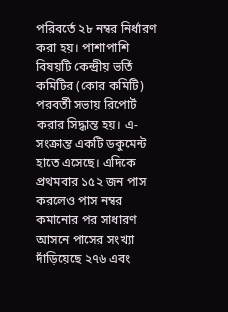পরিবর্তে ২৮ নম্বর নির্ধারণ করা হয়। পাশাপাশি বিষয়টি কেন্দ্রীয় ভর্তি কমিটির (কোর কমিটি) পরবর্তী সভায় রিপোর্ট করার সিদ্ধান্ত হয়। এ-সংক্রান্ত একটি ডকুমেন্ট হাতে এসেছে। এদিকে প্রথমবার ১৫২ জন পাস করলেও পাস নম্বর কমানোর পর সাধারণ আসনে পাসের সংখ্যা দাঁড়িয়েছে ২৭৬ এবং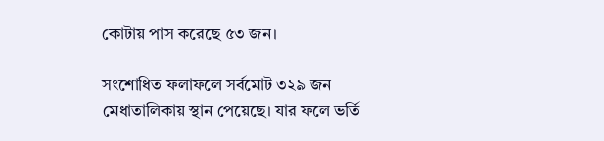কোটায় পাস করেছে ৫৩ জন।

সংশোধিত ফলাফলে সর্বমোট ৩২৯ জন মেধাতালিকায় স্থান পেয়েছে। যার ফলে ভর্তি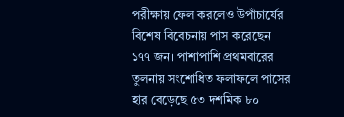পরীক্ষায় ফেল করলেও উপাঁচার্যের বিশেষ বিবেচনায় পাস করেছেন ১৭৭ জন। পাশাপাশি প্রথমবারের তুলনায় সংশোধিত ফলাফলে পাসের হার বেড়েছে ৫৩ দশমিক ৮০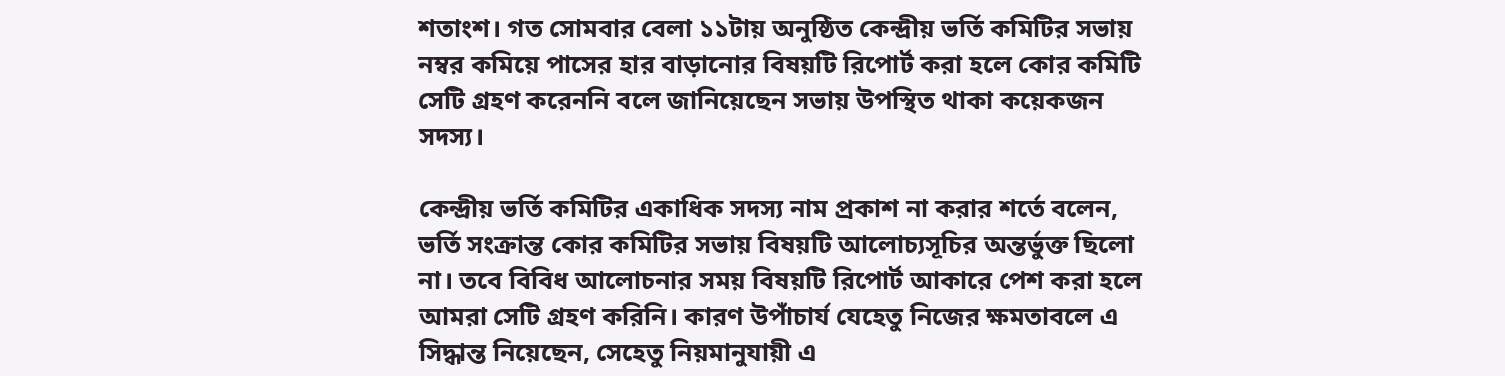শতাংশ। গত সোমবার বেলা ১১টায় অনুষ্ঠিত কেন্দ্রীয় ভর্তি কমিটির সভায় নম্বর কমিয়ে পাসের হার বাড়ানোর বিষয়টি রিপোর্ট করা হলে কোর কমিটি সেটি গ্রহণ করেননি বলে জানিয়েছেন সভায় উপস্থিত থাকা কয়েকজন সদস্য।

কেন্দ্রীয় ভর্তি কমিটির একাধিক সদস্য নাম প্রকাশ না করার শর্তে বলেন, ভর্তি সংক্রান্ত কোর কমিটির সভায় বিষয়টি আলোচ্যসূচির অন্তর্ভুক্ত ছিলো না। তবে বিবিধ আলোচনার সময় বিষয়টি রিপোর্ট আকারে পেশ করা হলে আমরা সেটি গ্রহণ করিনি। কারণ উপাঁচার্য যেহেতু নিজের ক্ষমতাবলে এ সিদ্ধান্ত নিয়েছেন, সেহেতু নিয়মানুযায়ী এ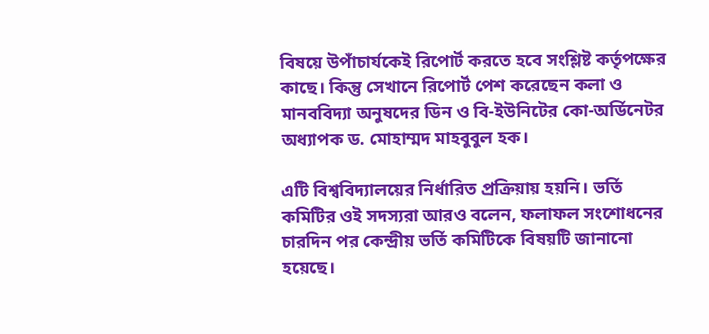বিষয়ে উপাঁচার্যকেই রিপোর্ট করতে হবে সংশ্লিষ্ট কর্তৃপক্ষের কাছে। কিন্তু সেখানে রিপোর্ট পেশ করেছেন কলা ও মানববিদ্যা অনুষদের ডিন ও বি-ইউনিটের কো-অর্ডিনেটর অধ্যাপক ড. মোহাম্মদ মাহবুবুল হক।

এটি বিশ্ববিদ্যালয়ের নির্ধারিত প্রক্রিয়ায় হয়নি। ভর্তি কমিটির ওই সদস্যরা আরও বলেন, ফলাফল সংশোধনের চারদিন পর কেন্দ্রীয় ভর্তি কমিটিকে বিষয়টি জানানো হয়েছে।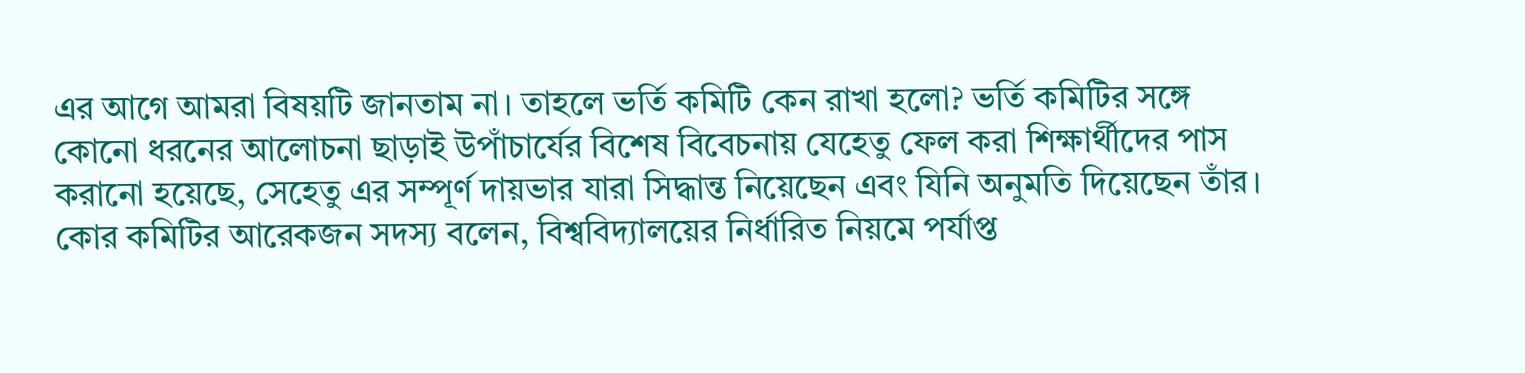এর আগে আমরা বিষয়টি জানতাম না। তাহলে ভর্তি কমিটি কেন রাখা হলো? ভর্তি কমিটির সঙ্গে কোনো ধরনের আলোচনা ছাড়াই উপাঁচার্যের বিশেষ বিবেচনায় যেহেতু ফেল করা শিক্ষার্থীদের পাস করানো হয়েছে, সেহেতু এর সম্পূর্ণ দায়ভার যারা সিদ্ধান্ত নিয়েছেন এবং যিনি অনুমতি দিয়েছেন তাঁর। কোর কমিটির আরেকজন সদস্য বলেন, বিশ্ববিদ্যালয়ের নির্ধারিত নিয়মে পর্যাপ্ত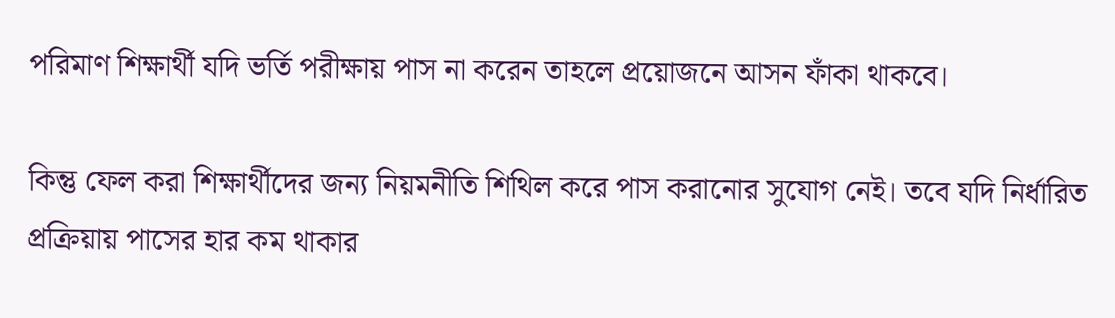পরিমাণ শিক্ষার্থী যদি ভর্তি পরীক্ষায় পাস না করেন তাহলে প্রয়োজনে আসন ফাঁকা থাকবে।

কিন্তু ফেল করা শিক্ষার্থীদের জন্য নিয়মনীতি শিথিল করে পাস করানোর সুযোগ নেই। তবে যদি নির্ধারিত প্রক্রিয়ায় পাসের হার কম থাকার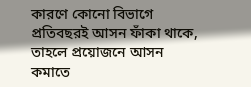কারণে কোনো বিভাগে প্রতিবছরই আসন ফাঁকা থাকে, তাহলে প্রয়োজনে আসন কমাতে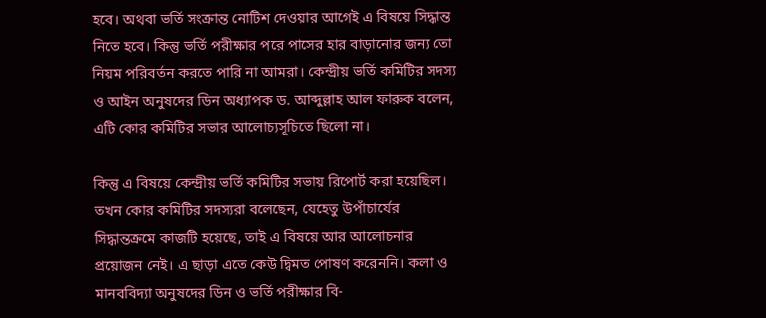হবে। অথবা ভর্তি সংক্রান্ত নোটিশ দেওয়ার আগেই এ বিষয়ে সিদ্ধান্ত নিতে হবে। কিন্তু ভর্তি পরীক্ষার পরে পাসের হার বাড়ানোর জন্য তো নিয়ম পরিবর্তন করতে পারি না আমরা। কেন্দ্রীয় ভর্তি কমিটির সদস্য ও আইন অনুষদের ডিন অধ্যাপক ড. আব্দুল্লাহ আল ফারুক বলেন, এটি কোর কমিটির সভার আলোচ্যসূচিতে ছিলো না।

কিন্তু এ বিষয়ে কেন্দ্রীয় ভর্তি কমিটির সভায় রিপোর্ট করা হয়েছিল। তখন কোর কমিটির সদস্যরা বলেছেন, যেহেতু উপাঁচার্যের সিদ্ধান্তক্রমে কাজটি হয়েছে, তাই এ বিষয়ে আর আলোচনার প্রয়োজন নেই। এ ছাড়া এতে কেউ দ্বিমত পোষণ করেননি। কলা ও মানববিদ্যা অনুষদের ডিন ও ভর্তি পরীক্ষার বি-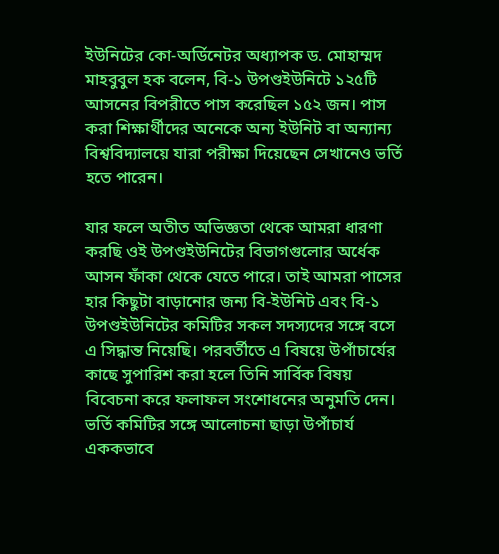ইউনিটের কো-অর্ডিনেটর অধ্যাপক ড. মোহাম্মদ মাহবুবুল হক বলেন, বি-১ উপণ্ডইউনিটে ১২৫টি আসনের বিপরীতে পাস করেছিল ১৫২ জন। পাস করা শিক্ষার্থীদের অনেকে অন্য ইউনিট বা অন্যান্য বিশ্ববিদ্যালয়ে যারা পরীক্ষা দিয়েছেন সেখানেও ভর্তি হতে পারেন।

যার ফলে অতীত অভিজ্ঞতা থেকে আমরা ধারণা করছি ওই উপণ্ডইউনিটের বিভাগগুলোর অর্ধেক আসন ফাঁকা থেকে যেতে পারে। তাই আমরা পাসের হার কিছুটা বাড়ানোর জন্য বি-ইউনিট এবং বি-১ উপণ্ডইউনিটের কমিটির সকল সদস্যদের সঙ্গে বসে এ সিদ্ধান্ত নিয়েছি। পরবর্তীতে এ বিষয়ে উপাঁচার্যের কাছে সুপারিশ করা হলে তিনি সার্বিক বিষয় বিবেচনা করে ফলাফল সংশোধনের অনুমতি দেন। ভর্তি কমিটির সঙ্গে আলোচনা ছাড়া উপাঁচার্য এককভাবে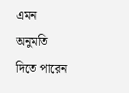এমন অনুমতি দিতে পারেন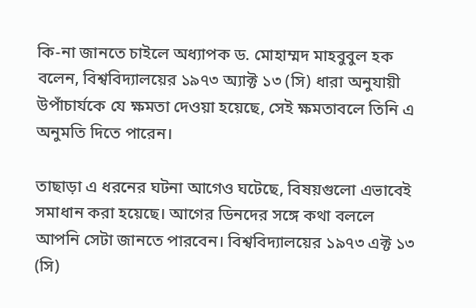কি-না জানতে চাইলে অধ্যাপক ড. মোহাম্মদ মাহবুবুল হক বলেন, বিশ্ববিদ্যালয়ের ১৯৭৩ অ্যাক্ট ১৩ (সি) ধারা অনুযায়ী উপাঁচার্যকে যে ক্ষমতা দেওয়া হয়েছে, সেই ক্ষমতাবলে তিনি এ অনুমতি দিতে পারেন।

তাছাড়া এ ধরনের ঘটনা আগেও ঘটেছে, বিষয়গুলো এভাবেই সমাধান করা হয়েছে। আগের ডিনদের সঙ্গে কথা বললে আপনি সেটা জানতে পারবেন। বিশ্ববিদ্যালয়ের ১৯৭৩ এক্ট ১৩ (সি)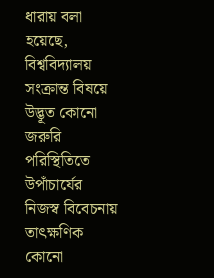ধারায় বলা হয়েছে, বিশ্ববিদ্যালয় সংক্রান্ত বিষয়ে উদ্ভূত কোনো জরুরি পরিস্থিতিতে উপাঁচার্যের নিজস্ব বিবেচনায় তাৎক্ষণিক কোনো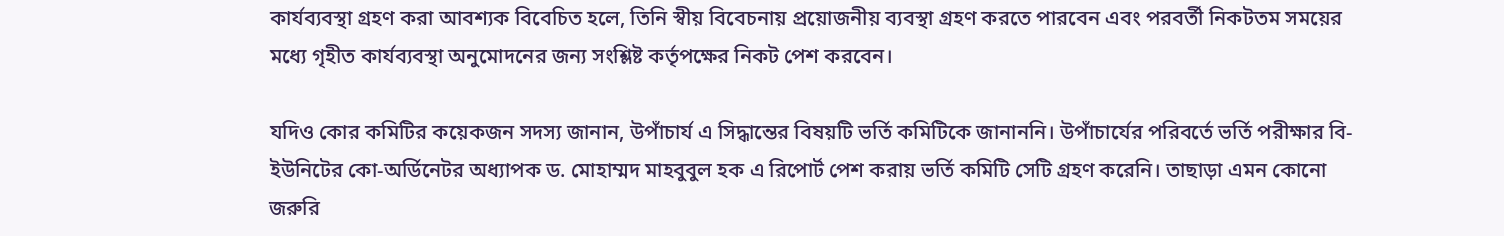কার্যব্যবস্থা গ্রহণ করা আবশ্যক বিবেচিত হলে, তিনি স্বীয় বিবেচনায় প্রয়োজনীয় ব্যবস্থা গ্রহণ করতে পারবেন এবং পরবর্তী নিকটতম সময়ের মধ্যে গৃহীত কার্যব্যবস্থা অনুমোদনের জন্য সংশ্লিষ্ট কর্তৃপক্ষের নিকট পেশ করবেন।

যদিও কোর কমিটির কয়েকজন সদস্য জানান, উপাঁচার্য এ সিদ্ধান্তের বিষয়টি ভর্তি কমিটিকে জানাননি। উপাঁচার্যের পরিবর্তে ভর্তি পরীক্ষার বি-ইউনিটের কো-অর্ডিনেটর অধ্যাপক ড. মোহাম্মদ মাহবুবুল হক এ রিপোর্ট পেশ করায় ভর্তি কমিটি সেটি গ্রহণ করেনি। তাছাড়া এমন কোনো জরুরি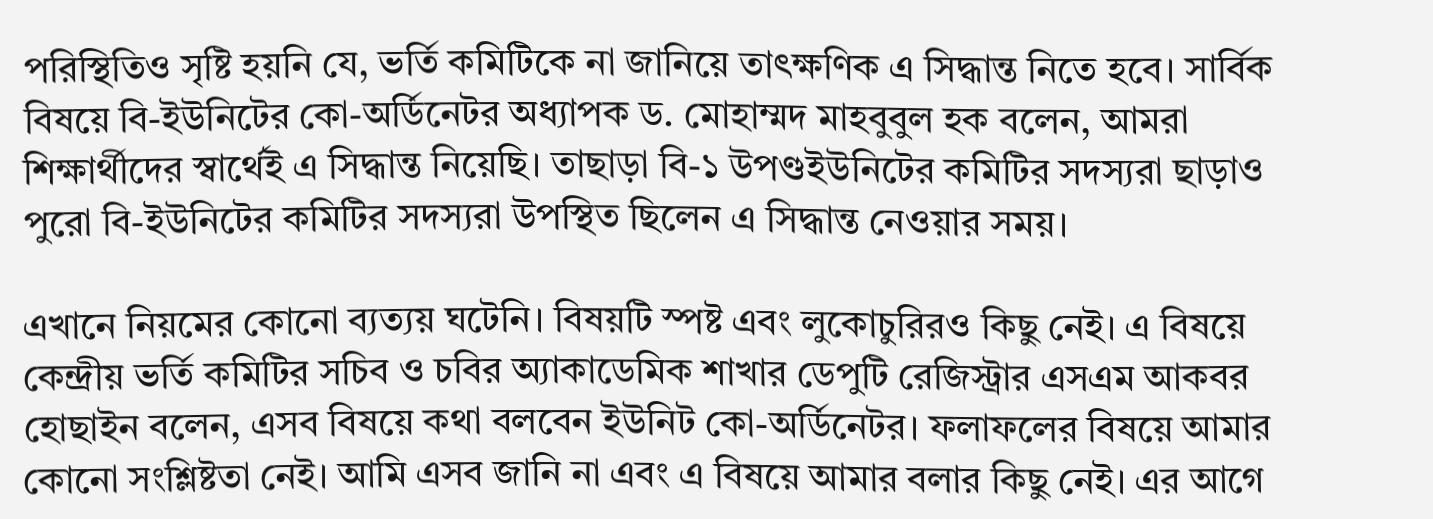পরিস্থিতিও সৃষ্টি হয়নি যে, ভর্তি কমিটিকে না জানিয়ে তাৎক্ষণিক এ সিদ্ধান্ত নিতে হবে। সার্বিক বিষয়ে বি-ইউনিটের কো-অর্ডিনেটর অধ্যাপক ড. মোহাম্মদ মাহবুবুল হক বলেন, আমরা শিক্ষার্থীদের স্বার্থেই এ সিদ্ধান্ত নিয়েছি। তাছাড়া বি-১ উপণ্ডইউনিটের কমিটির সদস্যরা ছাড়াও পুরো বি-ইউনিটের কমিটির সদস্যরা উপস্থিত ছিলেন এ সিদ্ধান্ত নেওয়ার সময়।

এখানে নিয়মের কোনো ব্যত্যয় ঘটেনি। বিষয়টি স্পষ্ট এবং লুকোচুরিরও কিছু নেই। এ বিষয়ে কেন্দ্রীয় ভর্তি কমিটির সচিব ও চবির অ্যাকাডেমিক শাখার ডেপুটি রেজিস্ট্রার এসএম আকবর হোছাইন বলেন, এসব বিষয়ে কথা বলবেন ইউনিট কো-অর্ডিনেটর। ফলাফলের বিষয়ে আমার কোনো সংশ্লিষ্টতা নেই। আমি এসব জানি না এবং এ বিষয়ে আমার বলার কিছু নেই। এর আগে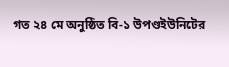গত ২৪ মে অনুষ্ঠিত বি-১ উপণ্ডইউনিটের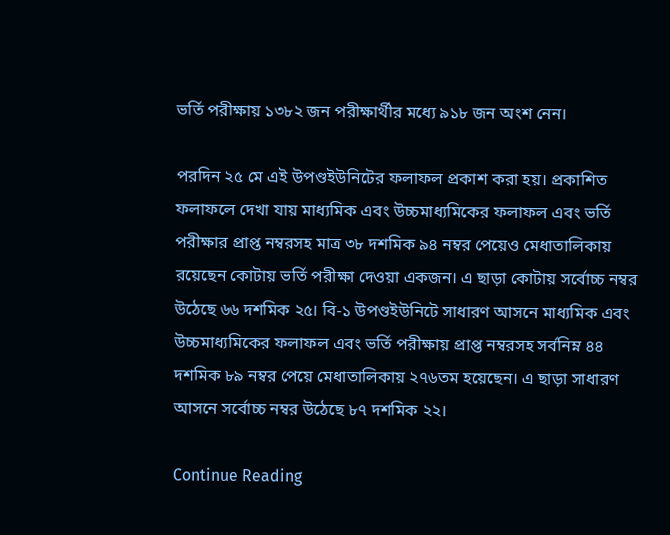ভর্তি পরীক্ষায় ১৩৮২ জন পরীক্ষার্থীর মধ্যে ৯১৮ জন অংশ নেন।

পরদিন ২৫ মে এই উপণ্ডইউনিটের ফলাফল প্রকাশ করা হয়। প্রকাশিত ফলাফলে দেখা যায় মাধ্যমিক এবং উচ্চমাধ্যমিকের ফলাফল এবং ভর্তি পরীক্ষার প্রাপ্ত নম্বরসহ মাত্র ৩৮ দশমিক ৯৪ নম্বর পেয়েও মেধাতালিকায় রয়েছেন কোটায় ভর্তি পরীক্ষা দেওয়া একজন। এ ছাড়া কোটায় সর্বোচ্চ নম্বর উঠেছে ৬৬ দশমিক ২৫। বি-১ উপণ্ডইউনিটে সাধারণ আসনে মাধ্যমিক এবং উচ্চমাধ্যমিকের ফলাফল এবং ভর্তি পরীক্ষায় প্রাপ্ত নম্বরসহ সর্বনিম্ন ৪৪ দশমিক ৮৯ নম্বর পেয়ে মেধাতালিকায় ২৭৬তম হয়েছেন। এ ছাড়া সাধারণ আসনে সর্বোচ্চ নম্বর উঠেছে ৮৭ দশমিক ২২।

Continue Reading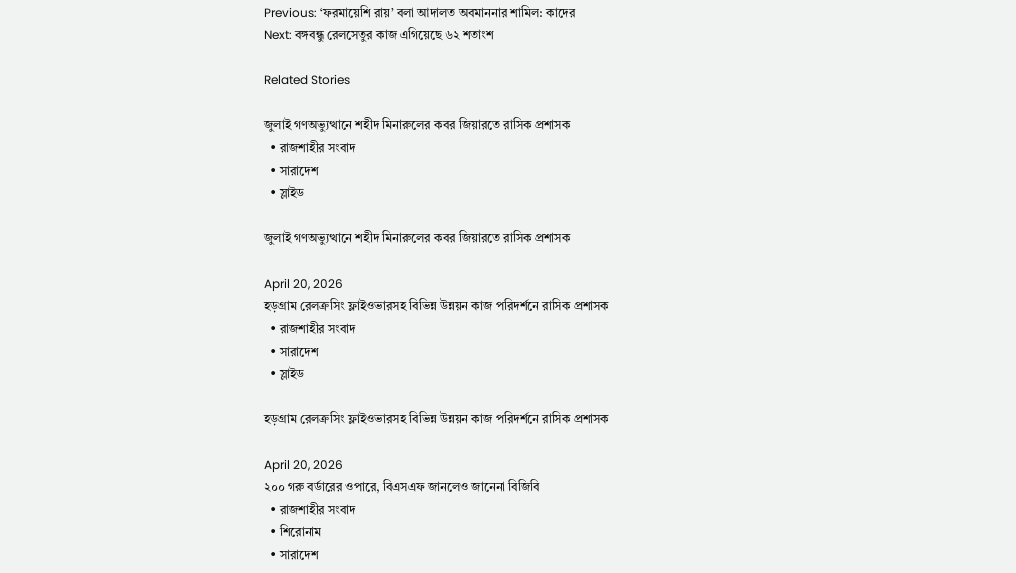Previous: ‘ফরমায়েশি রায়’ বলা আদালত অবমাননার শামিল: কাদের
Next: বঙ্গবন্ধু রেলসেতুর কাজ এগিয়েছে ৬২ শতাংশ

Related Stories

জুলাই গণঅভ্যুত্থানে শহীদ মিনারুলের কবর জিয়ারতে রাসিক প্রশাসক
  • রাজশাহীর সংবাদ
  • সারাদেশ
  • স্লাইড

জুলাই গণঅভ্যুত্থানে শহীদ মিনারুলের কবর জিয়ারতে রাসিক প্রশাসক

April 20, 2026
হড়গ্রাম রেলক্রসিং ফ্লাইওভারসহ বিভিন্ন উন্নয়ন কাজ পরিদর্শনে রাসিক প্রশাসক
  • রাজশাহীর সংবাদ
  • সারাদেশ
  • স্লাইড

হড়গ্রাম রেলক্রসিং ফ্লাইওভারসহ বিভিন্ন উন্নয়ন কাজ পরিদর্শনে রাসিক প্রশাসক

April 20, 2026
২০০ গরু বর্ডারের ওপারে, বিএসএফ জানলেও জানেনা বিজিবি
  • রাজশাহীর সংবাদ
  • শিরোনাম
  • সারাদেশ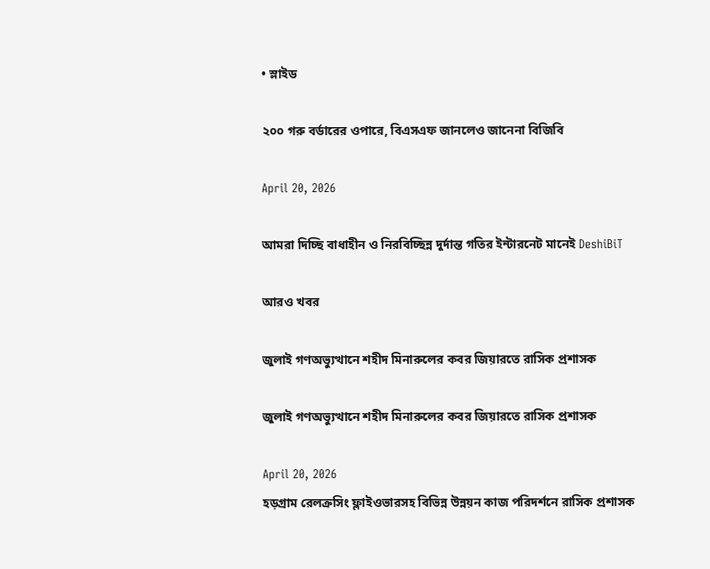• স্লাইড

২০০ গরু বর্ডারের ওপারে, বিএসএফ জানলেও জানেনা বিজিবি

April 20, 2026

আমরা দিচ্ছি বাধাহীন ও নিরবিচ্ছিন্ন দুর্দান্ত গতির ইন্টারনেট মানেই DeshiBiT

আরও খবর

জুলাই গণঅভ্যুত্থানে শহীদ মিনারুলের কবর জিয়ারতে রাসিক প্রশাসক

জুলাই গণঅভ্যুত্থানে শহীদ মিনারুলের কবর জিয়ারতে রাসিক প্রশাসক

April 20, 2026
হড়গ্রাম রেলক্রসিং ফ্লাইওভারসহ বিভিন্ন উন্নয়ন কাজ পরিদর্শনে রাসিক প্রশাসক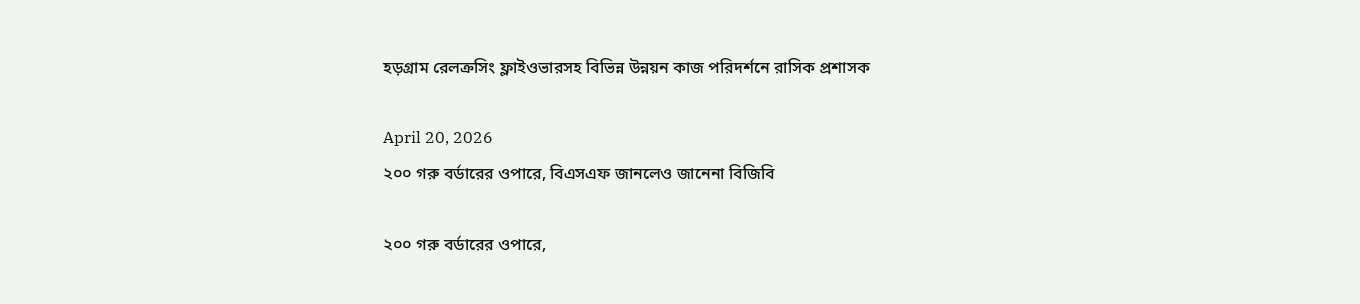হড়গ্রাম রেলক্রসিং ফ্লাইওভারসহ বিভিন্ন উন্নয়ন কাজ পরিদর্শনে রাসিক প্রশাসক

April 20, 2026
২০০ গরু বর্ডারের ওপারে, বিএসএফ জানলেও জানেনা বিজিবি

২০০ গরু বর্ডারের ওপারে,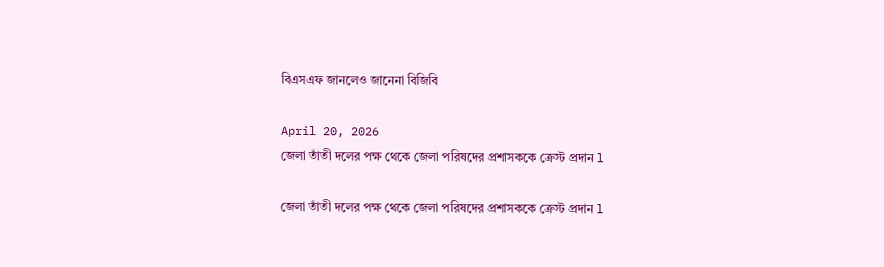বিএসএফ জানলেও জানেনা বিজিবি

April 20, 2026
জেলা তাঁতী দলের পক্ষ থেকে জেলা পরিষদের প্রশাসককে ক্রেস্ট প্রদান l

জেলা তাঁতী দলের পক্ষ থেকে জেলা পরিষদের প্রশাসককে ক্রেস্ট প্রদান l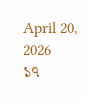April 20, 2026
১৭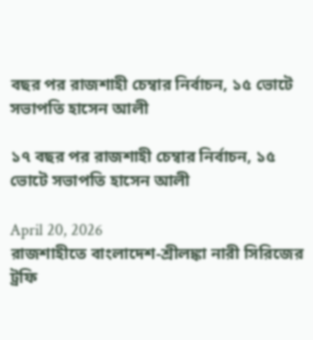বছর পর রাজশাহী চেম্বার নির্বাচন, ১৫ ভোটে সভাপতি হাসেন আলী

১৭ বছর পর রাজশাহী চেম্বার নির্বাচন, ১৫ ভোটে সভাপতি হাসেন আলী

April 20, 2026
রাজশাহীতে বাংলাদেশ-শ্রীলঙ্কা নারী সিরিজের ট্রফি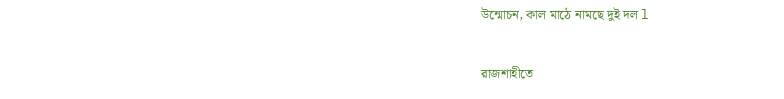উন্মোচন, কাল মাঠে নামছে দুই দল l

রাজশাহীতে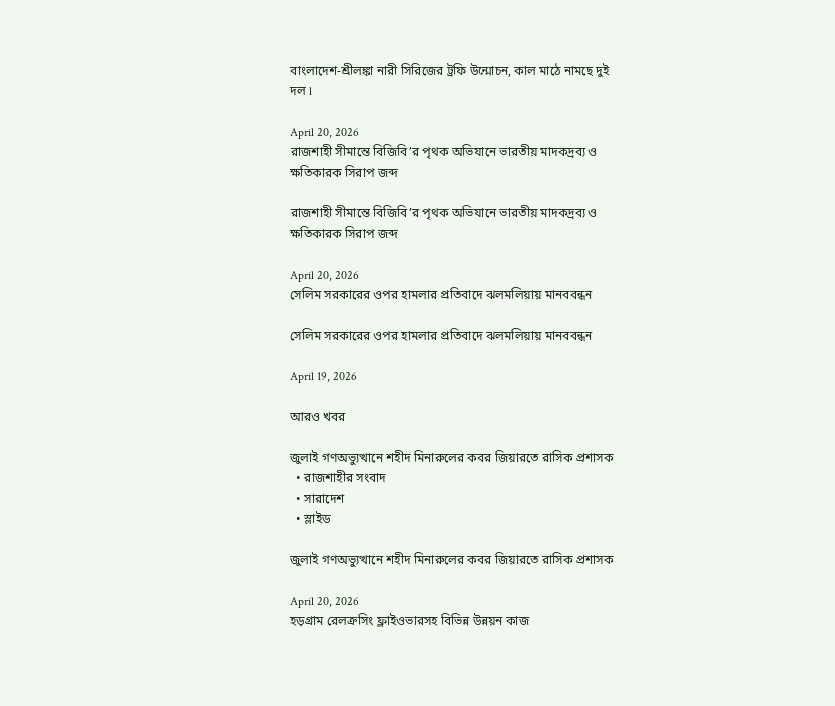বাংলাদেশ-শ্রীলঙ্কা নারী সিরিজের ট্রফি উন্মোচন, কাল মাঠে নামছে দুই দল l

April 20, 2026
রাজশাহী সীমান্তে বিজিবি’র পৃথক অভিযানে ভারতীয় মাদকদ্রব্য ও ক্ষতিকারক সিরাপ জব্দ

রাজশাহী সীমান্তে বিজিবি’র পৃথক অভিযানে ভারতীয় মাদকদ্রব্য ও ক্ষতিকারক সিরাপ জব্দ

April 20, 2026
সেলিম সরকারের ওপর হামলার প্রতিবাদে ঝলমলিয়ায় মানববন্ধন

সেলিম সরকারের ওপর হামলার প্রতিবাদে ঝলমলিয়ায় মানববন্ধন

April 19, 2026

আরও খবর

জুলাই গণঅভ্যুত্থানে শহীদ মিনারুলের কবর জিয়ারতে রাসিক প্রশাসক
  • রাজশাহীর সংবাদ
  • সারাদেশ
  • স্লাইড

জুলাই গণঅভ্যুত্থানে শহীদ মিনারুলের কবর জিয়ারতে রাসিক প্রশাসক

April 20, 2026
হড়গ্রাম রেলক্রসিং ফ্লাইওভারসহ বিভিন্ন উন্নয়ন কাজ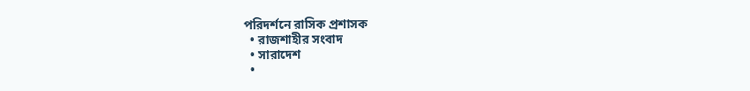পরিদর্শনে রাসিক প্রশাসক
  • রাজশাহীর সংবাদ
  • সারাদেশ
  •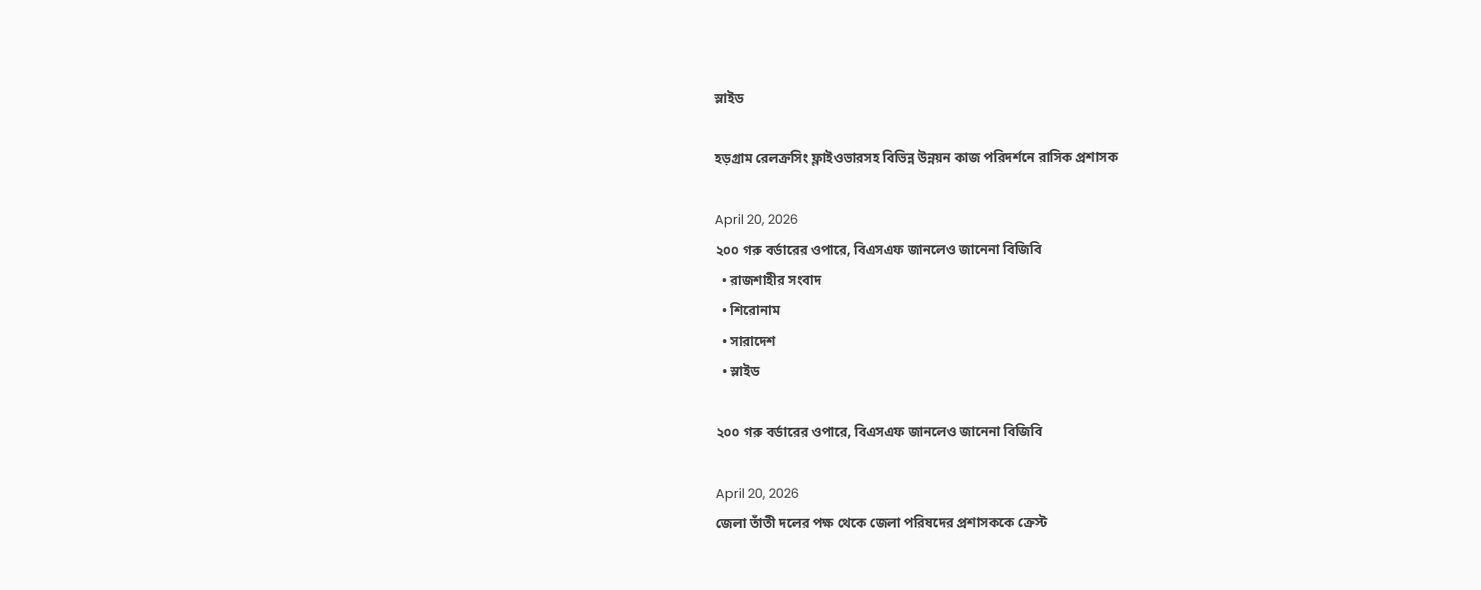স্লাইড

হড়গ্রাম রেলক্রসিং ফ্লাইওভারসহ বিভিন্ন উন্নয়ন কাজ পরিদর্শনে রাসিক প্রশাসক

April 20, 2026
২০০ গরু বর্ডারের ওপারে, বিএসএফ জানলেও জানেনা বিজিবি
  • রাজশাহীর সংবাদ
  • শিরোনাম
  • সারাদেশ
  • স্লাইড

২০০ গরু বর্ডারের ওপারে, বিএসএফ জানলেও জানেনা বিজিবি

April 20, 2026
জেলা তাঁতী দলের পক্ষ থেকে জেলা পরিষদের প্রশাসককে ক্রেস্ট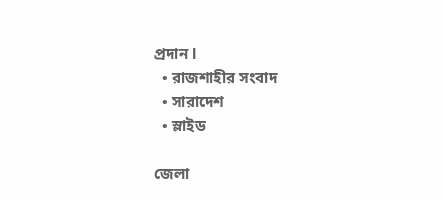প্রদান l
  • রাজশাহীর সংবাদ
  • সারাদেশ
  • স্লাইড

জেলা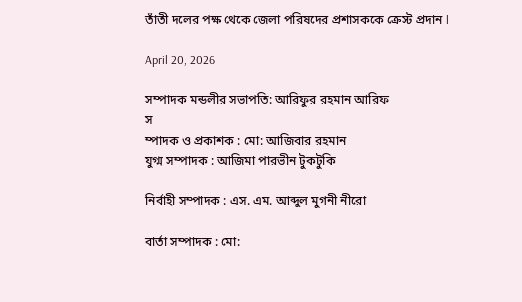তাঁতী দলের পক্ষ থেকে জেলা পরিষদের প্রশাসককে ক্রেস্ট প্রদান l

April 20, 2026

সম্পাদক মন্ডলীর সভাপতি: আরিফুর রহমান আরিফ
স
ম্পাদক ও প্রকাশক : মো: আজিবার রহমান
যুগ্ম সম্পাদক : আজিমা পারভীন টুকটুকি

নির্বাহী সম্পাদক : এস. এম. আব্দুল মুগনী নীরো

বার্তা সম্পাদক : মো: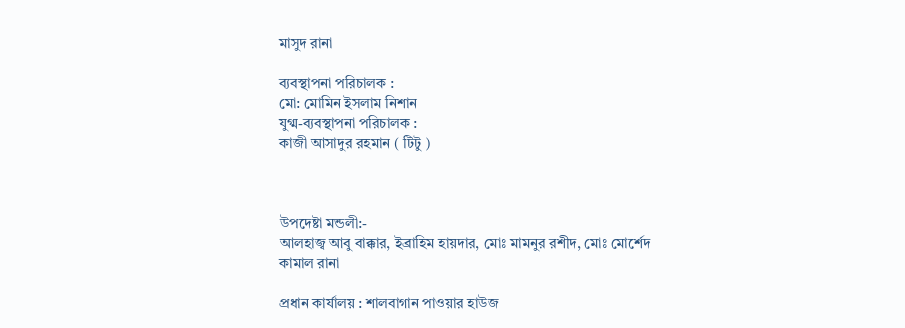মাসুদ রানা

ব্যবস্থাপনা পরিচালক :
মো: মোমিন ইসলাম নিশান
যুগ্ম-ব্যবস্থাপনা পরিচালক :
কাজী আসাদুর রহমান ( টিটু )



উপদেষ্টা মন্ডলী:-
আলহাজ্ব আবু বাক্কার, ইব্রাহিম হায়দার, মোঃ মামনুর রশীদ, মোঃ মোর্শেদ কামাল রানা

প্রধান কার্যালয় : শালবাগান পাওয়ার হাউজ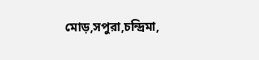মোড়,সপুরা,চন্দ্রিমা,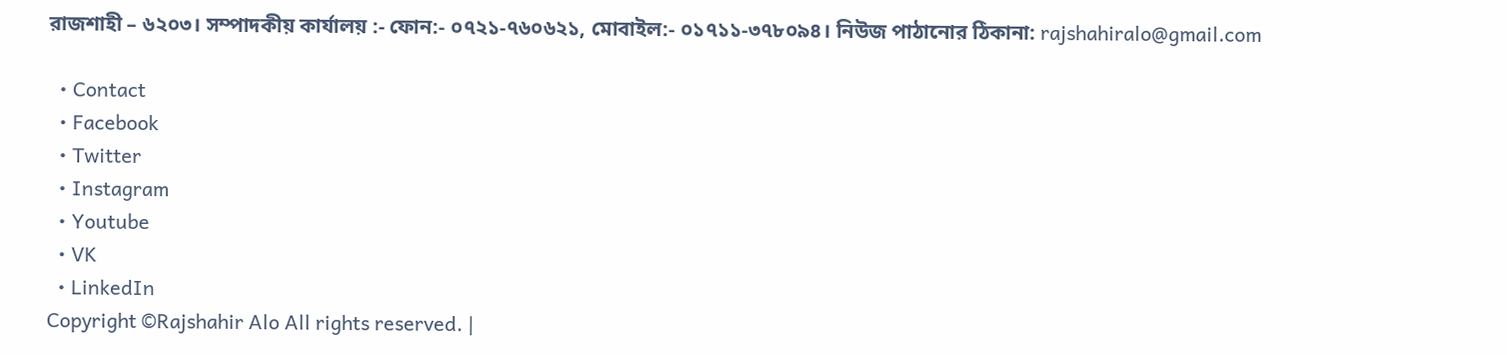রাজশাহী – ৬২০৩। সম্পাদকীয় কার্যালয় :- ফোন:- ০৭২১-৭৬০৬২১, মোবাইল:- ০১৭১১-৩৭৮০৯৪। নিউজ পাঠানোর ঠিকানা: rajshahiralo@gmail.com

  • Contact
  • Facebook
  • Twitter
  • Instagram
  • Youtube
  • VK
  • LinkedIn
Copyright ©Rajshahir Alo All rights reserved. |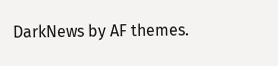DarkNews by AF themes.